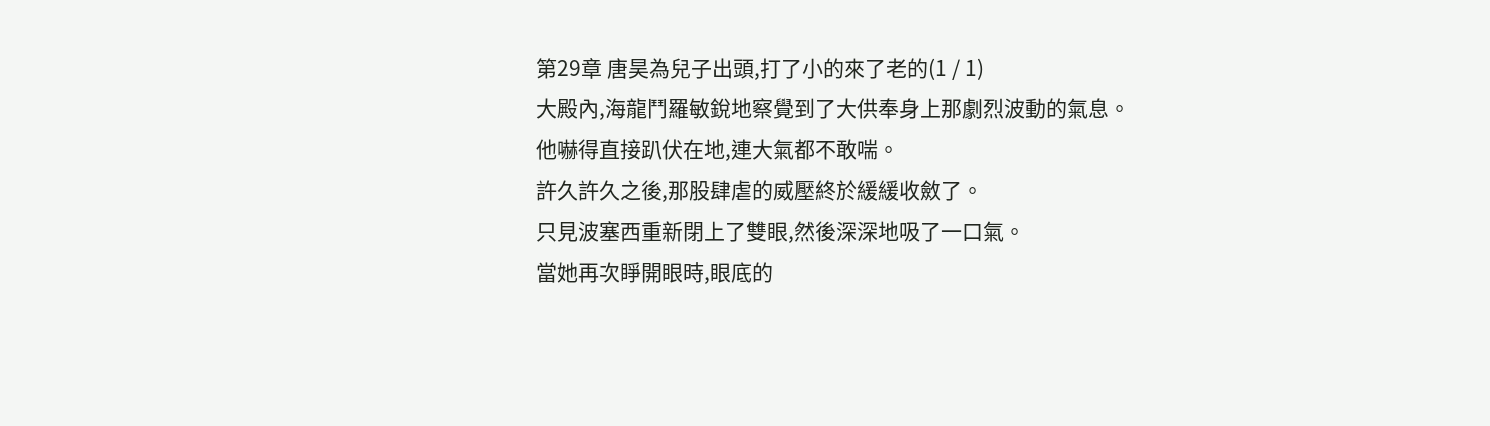第29章 唐昊為兒子出頭,打了小的來了老的(1 / 1)
大殿內,海龍鬥羅敏銳地察覺到了大供奉身上那劇烈波動的氣息。
他嚇得直接趴伏在地,連大氣都不敢喘。
許久許久之後,那股肆虐的威壓終於緩緩收斂了。
只見波塞西重新閉上了雙眼,然後深深地吸了一口氣。
當她再次睜開眼時,眼底的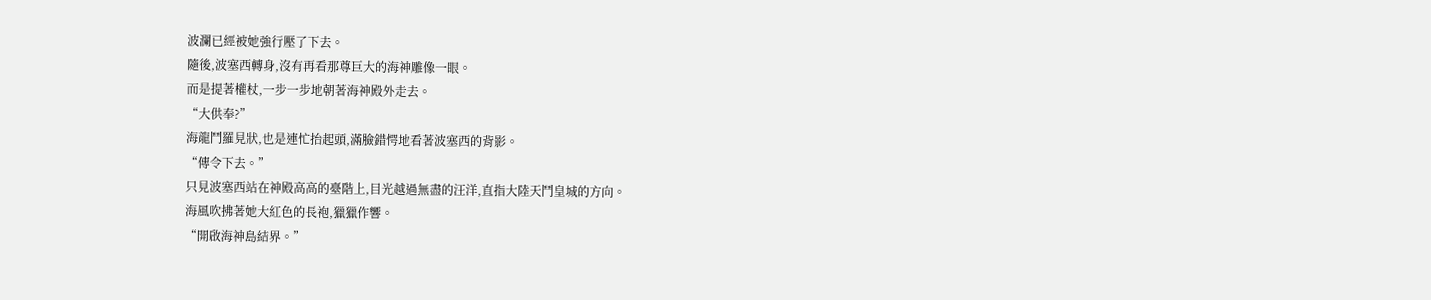波瀾已經被她強行壓了下去。
隨後,波塞西轉身,沒有再看那尊巨大的海神雕像一眼。
而是提著權杖,一步一步地朝著海神殿外走去。
“大供奉?”
海龍鬥羅見狀,也是連忙抬起頭,滿臉錯愕地看著波塞西的背影。
“傳令下去。”
只見波塞西站在神殿高高的臺階上,目光越過無盡的汪洋,直指大陸天鬥皇城的方向。
海風吹拂著她大紅色的長袍,獵獵作響。
“開啟海神島結界。”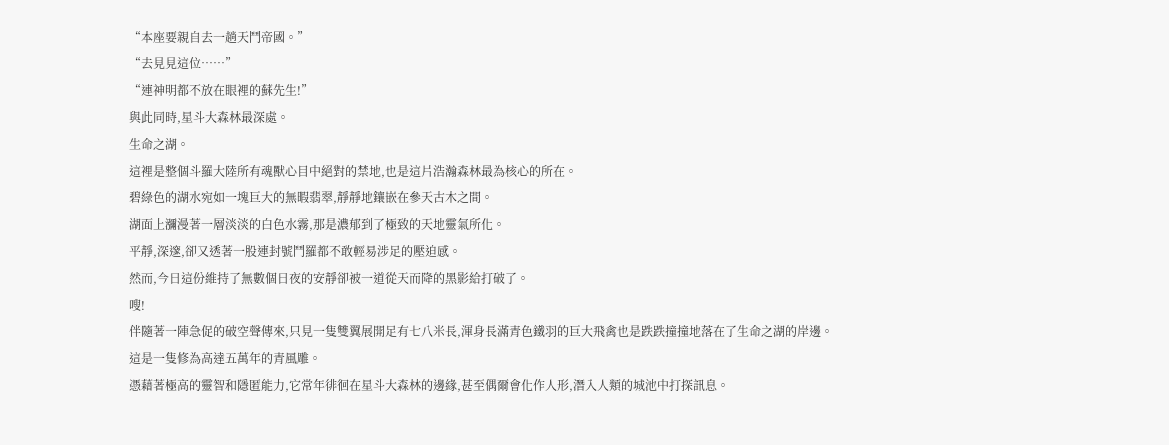“本座要親自去一趟天鬥帝國。”
“去見見這位……”
“連神明都不放在眼裡的蘇先生!”
與此同時,星斗大森林最深處。
生命之湖。
這裡是整個斗羅大陸所有魂獸心目中絕對的禁地,也是這片浩瀚森林最為核心的所在。
碧綠色的湖水宛如一塊巨大的無暇翡翠,靜靜地鑲嵌在參天古木之間。
湖面上瀰漫著一層淡淡的白色水霧,那是濃郁到了極致的天地靈氣所化。
平靜,深邃,卻又透著一股連封號鬥羅都不敢輕易涉足的壓迫感。
然而,今日這份維持了無數個日夜的安靜卻被一道從天而降的黑影給打破了。
嗖!
伴隨著一陣急促的破空聲傳來,只見一隻雙翼展開足有七八米長,渾身長滿青色鐵羽的巨大飛禽也是跌跌撞撞地落在了生命之湖的岸邊。
這是一隻修為高達五萬年的青風雕。
憑藉著極高的靈智和隱匿能力,它常年徘徊在星斗大森林的邊緣,甚至偶爾會化作人形,潛入人類的城池中打探訊息。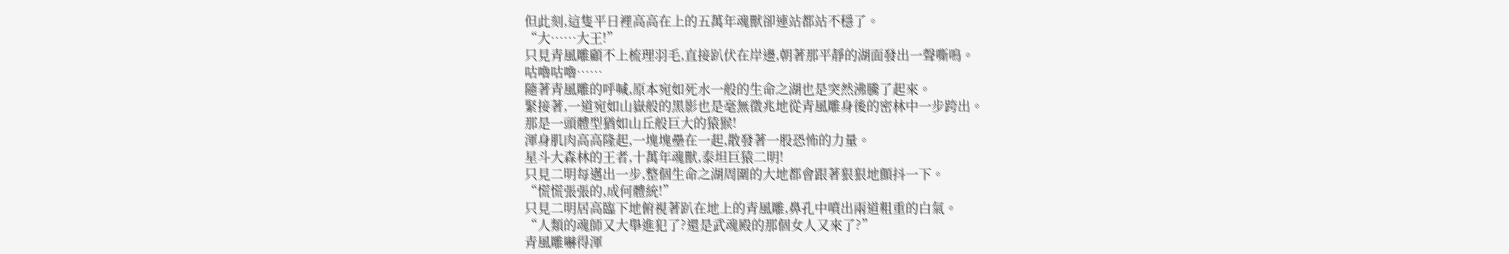但此刻,這隻平日裡高高在上的五萬年魂獸卻連站都站不穩了。
“大……大王!”
只見青風雕顧不上梳理羽毛,直接趴伏在岸邊,朝著那平靜的湖面發出一聲嘶鳴。
咕嚕咕嚕……
隨著青風雕的呼喊,原本宛如死水一般的生命之湖也是突然沸騰了起來。
緊接著,一道宛如山嶽般的黑影也是毫無徵兆地從青風雕身後的密林中一步跨出。
那是一頭體型猶如山丘般巨大的猿猴!
渾身肌肉高高隆起,一塊塊壘在一起,散發著一股恐怖的力量。
星斗大森林的王者,十萬年魂獸,泰坦巨猿二明!
只見二明每邁出一步,整個生命之湖周圍的大地都會跟著狠狠地顫抖一下。
“慌慌張張的,成何體統!”
只見二明居高臨下地俯視著趴在地上的青風雕,鼻孔中噴出兩道粗重的白氣。
“人類的魂師又大舉進犯了?還是武魂殿的那個女人又來了?”
青風雕嚇得渾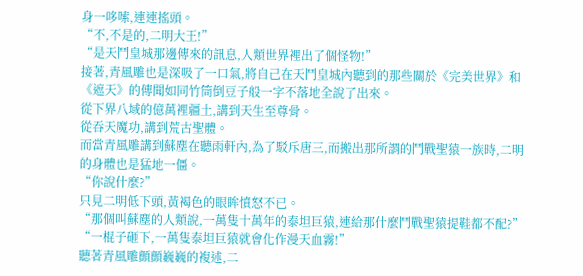身一哆嗦,連連搖頭。
“不,不是的,二明大王!”
“是天鬥皇城那邊傳來的訊息,人類世界裡出了個怪物!”
接著,青風雕也是深吸了一口氣,將自己在天鬥皇城內聽到的那些關於《完美世界》和《遮天》的傳聞如同竹筒倒豆子般一字不落地全說了出來。
從下界八域的億萬裡疆土,講到天生至尊骨。
從吞天魔功,講到荒古聖體。
而當青風雕講到蘇塵在聽雨軒內,為了駁斥唐三,而搬出那所謂的鬥戰聖猿一族時,二明的身體也是猛地一僵。
“你說什麼?”
只見二明低下頭,黃褐色的眼眸憤怒不已。
“那個叫蘇塵的人類說,一萬隻十萬年的泰坦巨猿,連給那什麼鬥戰聖猿提鞋都不配?”
“一棍子砸下,一萬隻泰坦巨猿就會化作漫天血霧!”
聽著青風雕顫顫巍巍的複述,二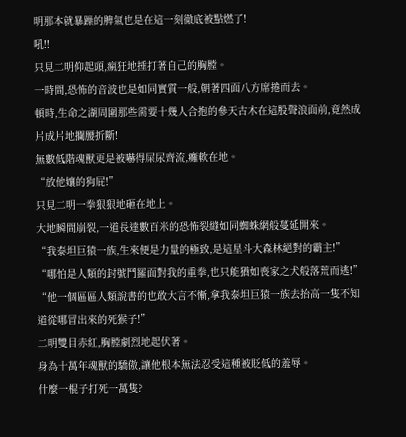明那本就暴躁的脾氣也是在這一刻徹底被點燃了!
吼!!
只見二明仰起頭,瘋狂地捶打著自己的胸膛。
一時間,恐怖的音波也是如同實質一般,朝著四面八方席捲而去。
頓時,生命之湖周圍那些需要十幾人合抱的參天古木在這股聲浪面前,竟然成片成片地攔腰折斷!
無數低階魂獸更是被嚇得屎尿齊流,癱軟在地。
“放他孃的狗屁!”
只見二明一拳狠狠地砸在地上。
大地瞬間崩裂,一道長達數百米的恐怖裂縫如同蜘蛛網般蔓延開來。
“我泰坦巨猿一族,生來便是力量的極致,是這星斗大森林絕對的霸主!”
“哪怕是人類的封號鬥羅面對我的重拳,也只能猶如喪家之犬般落荒而逃!”
“他一個區區人類說書的也敢大言不慚,拿我泰坦巨猿一族去抬高一隻不知道從哪冒出來的死猴子!”
二明雙目赤紅,胸膛劇烈地起伏著。
身為十萬年魂獸的驕傲,讓他根本無法忍受這種被貶低的羞辱。
什麼一棍子打死一萬隻?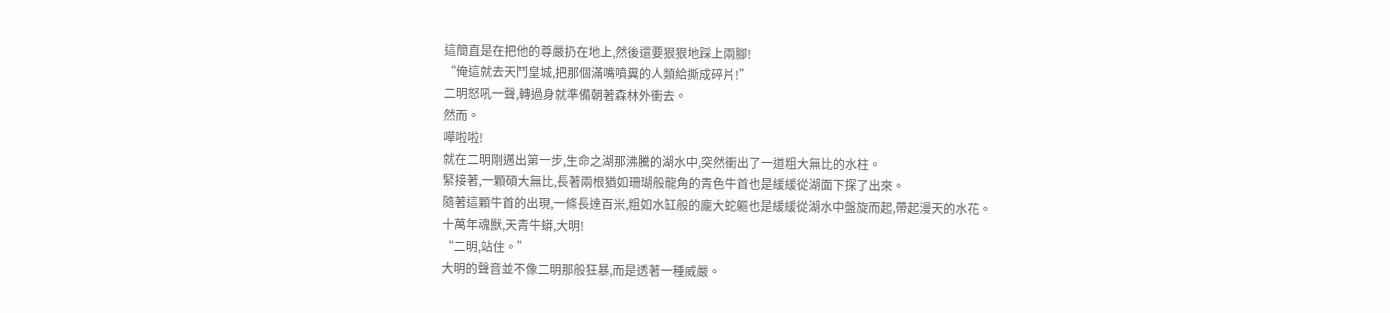這簡直是在把他的尊嚴扔在地上,然後還要狠狠地踩上兩腳!
“俺這就去天鬥皇城,把那個滿嘴噴糞的人類給撕成碎片!”
二明怒吼一聲,轉過身就準備朝著森林外衝去。
然而。
嘩啦啦!
就在二明剛邁出第一步,生命之湖那沸騰的湖水中,突然衝出了一道粗大無比的水柱。
緊接著,一顆碩大無比,長著兩根猶如珊瑚般龍角的青色牛首也是緩緩從湖面下探了出來。
隨著這顆牛首的出現,一條長達百米,粗如水缸般的龐大蛇軀也是緩緩從湖水中盤旋而起,帶起漫天的水花。
十萬年魂獸,天青牛蟒,大明!
“二明,站住。”
大明的聲音並不像二明那般狂暴,而是透著一種威嚴。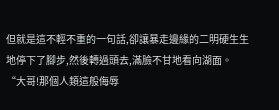但就是這不輕不重的一句話,卻讓暴走邊緣的二明硬生生地停下了腳步,然後轉過頭去,滿臉不甘地看向湖面。
“大哥!那個人類這般侮辱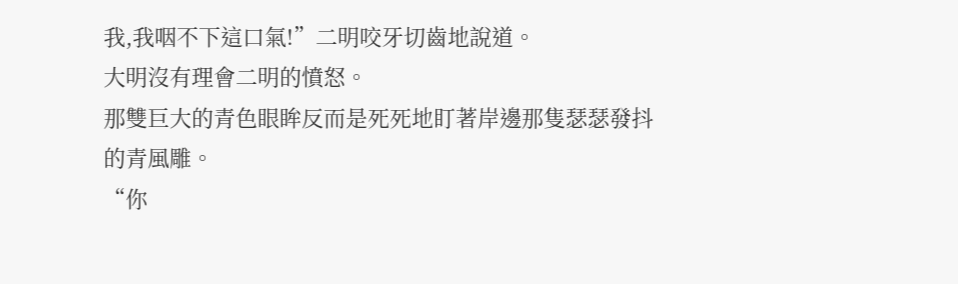我,我咽不下這口氣!”二明咬牙切齒地說道。
大明沒有理會二明的憤怒。
那雙巨大的青色眼眸反而是死死地盯著岸邊那隻瑟瑟發抖的青風雕。
“你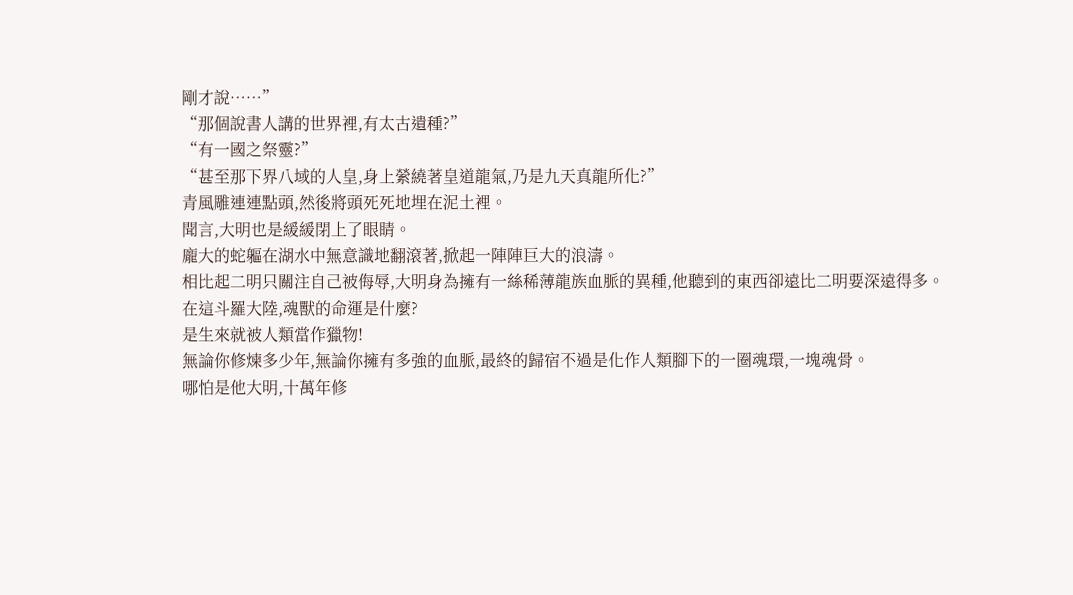剛才說……”
“那個說書人講的世界裡,有太古遺種?”
“有一國之祭靈?”
“甚至那下界八域的人皇,身上縈繞著皇道龍氣,乃是九天真龍所化?”
青風雕連連點頭,然後將頭死死地埋在泥土裡。
聞言,大明也是緩緩閉上了眼睛。
龐大的蛇軀在湖水中無意識地翻滾著,掀起一陣陣巨大的浪濤。
相比起二明只關注自己被侮辱,大明身為擁有一絲稀薄龍族血脈的異種,他聽到的東西卻遠比二明要深遠得多。
在這斗羅大陸,魂獸的命運是什麼?
是生來就被人類當作獵物!
無論你修煉多少年,無論你擁有多強的血脈,最終的歸宿不過是化作人類腳下的一圈魂環,一塊魂骨。
哪怕是他大明,十萬年修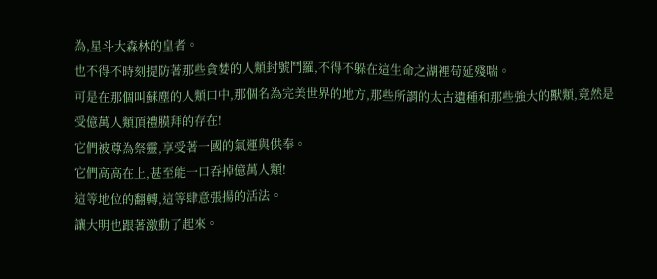為,星斗大森林的皇者。
也不得不時刻提防著那些貪婪的人類封號鬥羅,不得不躲在這生命之湖裡苟延殘喘。
可是在那個叫蘇塵的人類口中,那個名為完美世界的地方,那些所謂的太古遺種和那些強大的獸類,竟然是受億萬人類頂禮膜拜的存在!
它們被尊為祭靈,享受著一國的氣運與供奉。
它們高高在上,甚至能一口吞掉億萬人類!
這等地位的翻轉,這等肆意張揚的活法。
讓大明也跟著激動了起來。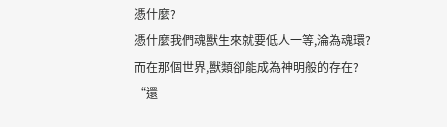憑什麼?
憑什麼我們魂獸生來就要低人一等,淪為魂環?
而在那個世界,獸類卻能成為神明般的存在?
“還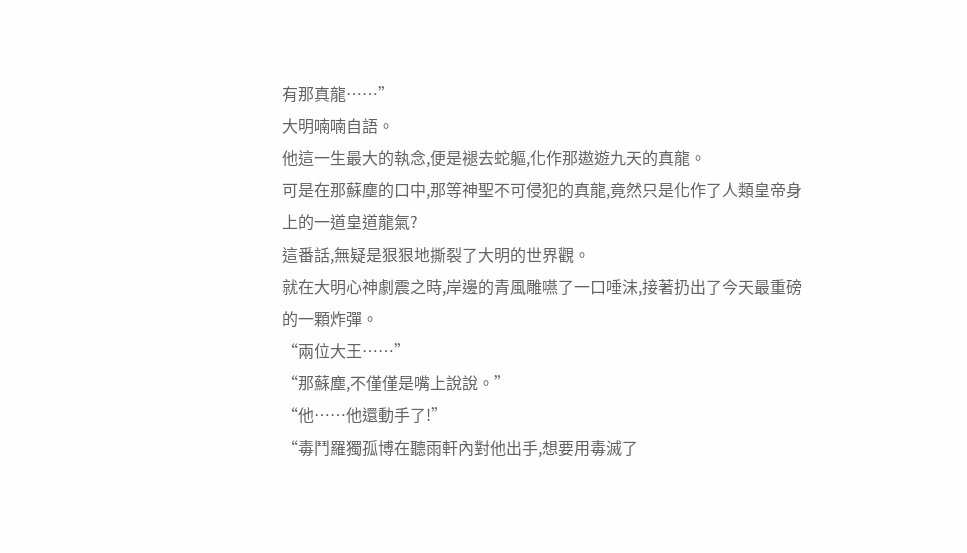有那真龍……”
大明喃喃自語。
他這一生最大的執念,便是褪去蛇軀,化作那遨遊九天的真龍。
可是在那蘇塵的口中,那等神聖不可侵犯的真龍,竟然只是化作了人類皇帝身上的一道皇道龍氣?
這番話,無疑是狠狠地撕裂了大明的世界觀。
就在大明心神劇震之時,岸邊的青風雕嚥了一口唾沫,接著扔出了今天最重磅的一顆炸彈。
“兩位大王……”
“那蘇塵,不僅僅是嘴上說說。”
“他……他還動手了!”
“毒鬥羅獨孤博在聽雨軒內對他出手,想要用毒滅了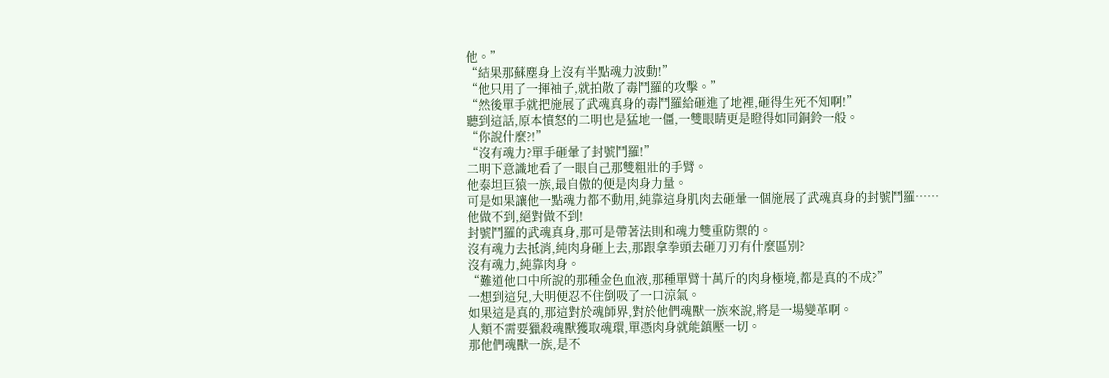他。”
“結果那蘇塵身上沒有半點魂力波動!”
“他只用了一揮袖子,就拍散了毒鬥羅的攻擊。”
“然後單手就把施展了武魂真身的毒鬥羅給砸進了地裡,砸得生死不知啊!”
聽到這話,原本憤怒的二明也是猛地一僵,一雙眼睛更是瞪得如同銅鈴一般。
“你說什麼?!”
“沒有魂力?單手砸暈了封號鬥羅!”
二明下意識地看了一眼自己那雙粗壯的手臂。
他泰坦巨猿一族,最自傲的便是肉身力量。
可是如果讓他一點魂力都不動用,純靠這身肌肉去砸暈一個施展了武魂真身的封號鬥羅……
他做不到,絕對做不到!
封號鬥羅的武魂真身,那可是帶著法則和魂力雙重防禦的。
沒有魂力去抵消,純肉身砸上去,那跟拿拳頭去砸刀刃有什麼區別?
沒有魂力,純靠肉身。
“難道他口中所說的那種金色血液,那種單臂十萬斤的肉身極境,都是真的不成?”
一想到這兒,大明便忍不住倒吸了一口涼氣。
如果這是真的,那這對於魂師界,對於他們魂獸一族來說,將是一場變革啊。
人類不需要獵殺魂獸獲取魂環,單憑肉身就能鎮壓一切。
那他們魂獸一族,是不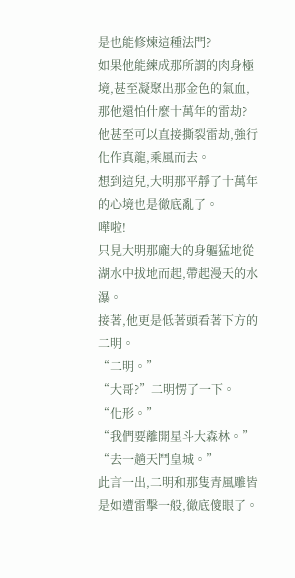是也能修煉這種法門?
如果他能練成那所謂的肉身極境,甚至凝聚出那金色的氣血,那他還怕什麼十萬年的雷劫?
他甚至可以直接撕裂雷劫,強行化作真龍,乘風而去。
想到這兒,大明那平靜了十萬年的心境也是徹底亂了。
嘩啦!
只見大明那龐大的身軀猛地從湖水中拔地而起,帶起漫天的水瀑。
接著,他更是低著頭看著下方的二明。
“二明。”
“大哥?”二明愣了一下。
“化形。”
“我們要離開星斗大森林。”
“去一趟天鬥皇城。”
此言一出,二明和那隻青風雕皆是如遭雷擊一般,徹底傻眼了。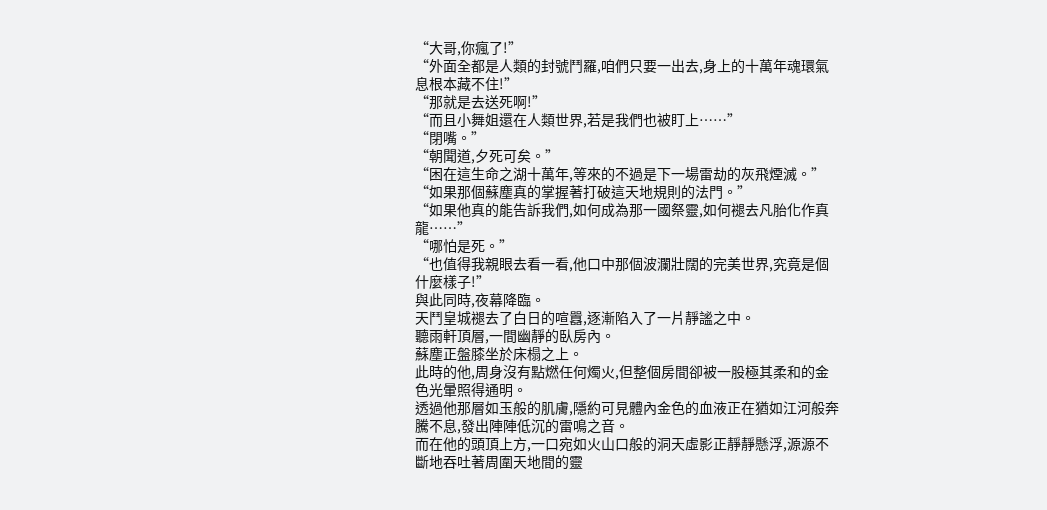“大哥,你瘋了!”
“外面全都是人類的封號鬥羅,咱們只要一出去,身上的十萬年魂環氣息根本藏不住!”
“那就是去送死啊!”
“而且小舞姐還在人類世界,若是我們也被盯上……”
“閉嘴。”
“朝聞道,夕死可矣。”
“困在這生命之湖十萬年,等來的不過是下一場雷劫的灰飛煙滅。”
“如果那個蘇塵真的掌握著打破這天地規則的法門。”
“如果他真的能告訴我們,如何成為那一國祭靈,如何褪去凡胎化作真龍……”
“哪怕是死。”
“也值得我親眼去看一看,他口中那個波瀾壯闊的完美世界,究竟是個什麼樣子!”
與此同時,夜幕降臨。
天鬥皇城褪去了白日的喧囂,逐漸陷入了一片靜謐之中。
聽雨軒頂層,一間幽靜的臥房內。
蘇塵正盤膝坐於床榻之上。
此時的他,周身沒有點燃任何燭火,但整個房間卻被一股極其柔和的金色光暈照得通明。
透過他那層如玉般的肌膚,隱約可見體內金色的血液正在猶如江河般奔騰不息,發出陣陣低沉的雷鳴之音。
而在他的頭頂上方,一口宛如火山口般的洞天虛影正靜靜懸浮,源源不斷地吞吐著周圍天地間的靈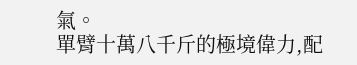氣。
單臂十萬八千斤的極境偉力,配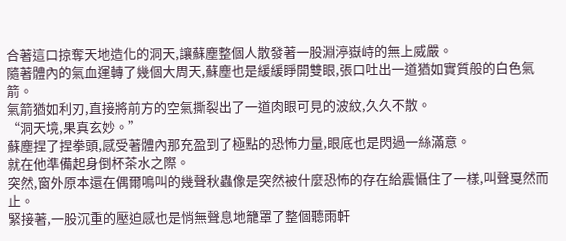合著這口掠奪天地造化的洞天,讓蘇塵整個人散發著一股淵渟嶽峙的無上威嚴。
隨著體內的氣血運轉了幾個大周天,蘇塵也是緩緩睜開雙眼,張口吐出一道猶如實質般的白色氣箭。
氣箭猶如利刃,直接將前方的空氣撕裂出了一道肉眼可見的波紋,久久不散。
“洞天境,果真玄妙。”
蘇塵捏了捏拳頭,感受著體內那充盈到了極點的恐怖力量,眼底也是閃過一絲滿意。
就在他準備起身倒杯茶水之際。
突然,窗外原本還在偶爾鳴叫的幾聲秋蟲像是突然被什麼恐怖的存在給震懾住了一樣,叫聲戛然而止。
緊接著,一股沉重的壓迫感也是悄無聲息地籠罩了整個聽雨軒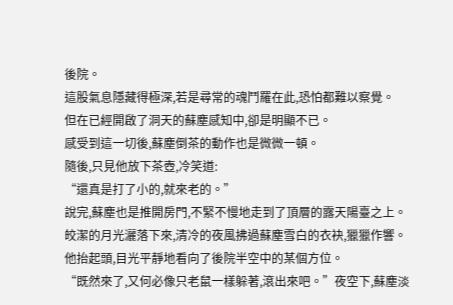後院。
這股氣息隱藏得極深,若是尋常的魂鬥羅在此,恐怕都難以察覺。
但在已經開啟了洞天的蘇塵感知中,卻是明顯不已。
感受到這一切後,蘇塵倒茶的動作也是微微一頓。
隨後,只見他放下茶壺,冷笑道:
“還真是打了小的,就來老的。”
說完,蘇塵也是推開房門,不緊不慢地走到了頂層的露天陽臺之上。
皎潔的月光灑落下來,清冷的夜風拂過蘇塵雪白的衣袂,獵獵作響。
他抬起頭,目光平靜地看向了後院半空中的某個方位。
“既然來了,又何必像只老鼠一樣躲著,滾出來吧。”夜空下,蘇塵淡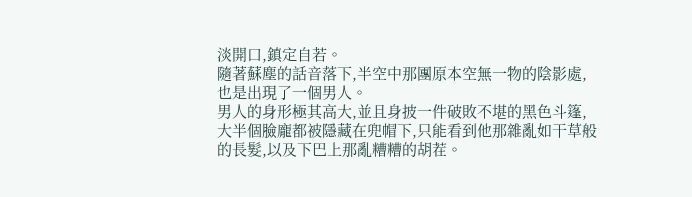淡開口,鎮定自若。
隨著蘇塵的話音落下,半空中那團原本空無一物的陰影處,也是出現了一個男人。
男人的身形極其高大,並且身披一件破敗不堪的黑色斗篷,大半個臉龐都被隱藏在兜帽下,只能看到他那雜亂如干草般的長髮,以及下巴上那亂糟糟的胡茬。